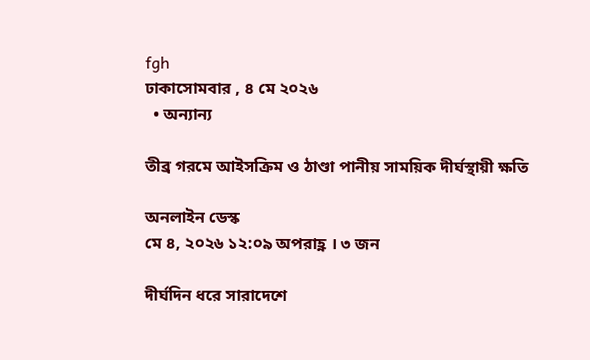fgh
ঢাকাসোমবার , ৪ মে ২০২৬
  • অন্যান্য

তীব্র গরমে আইসক্রিম ও ঠাণ্ডা পানীয় সাময়িক দীর্ঘস্থায়ী ক্ষতি

অনলাইন ডেস্ক
মে ৪, ২০২৬ ১২:০৯ অপরাহ্ণ । ৩ জন

দীর্ঘদিন ধরে সারাদেশে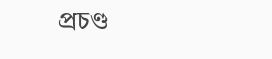প্রচণ্ড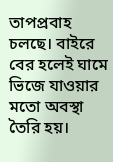তাপপ্রবাহ চলছে। বাইরে বের হলেই ঘামে ভিজে যাওয়ার মতো অবস্থা তৈরি হয়।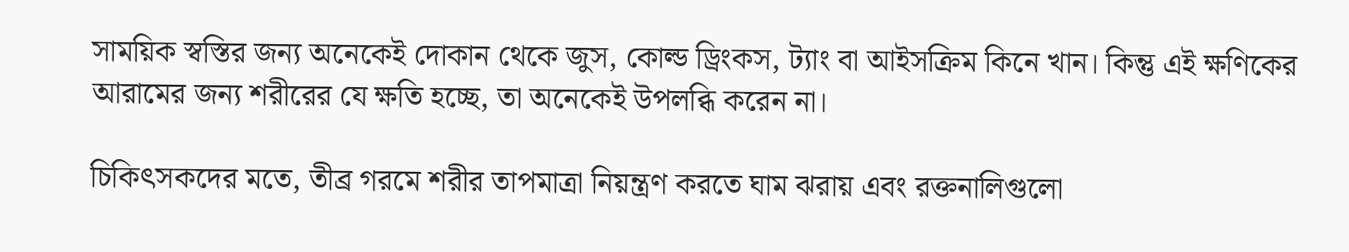সাময়িক স্বস্তির জন্য অনেকেই দোকান থেকে জুস, কোল্ড ড্রিংকস, ট্যাং বা আইসক্রিম কিনে খান। কিন্তু এই ক্ষণিকের আরামের জন্য শরীরের যে ক্ষতি হচ্ছে, তা অনেকেই উপলব্ধি করেন না।

চিকিৎসকদের মতে, তীব্র গরমে শরীর তাপমাত্রা নিয়ন্ত্রণ করতে ঘাম ঝরায় এবং রক্তনালিগুলো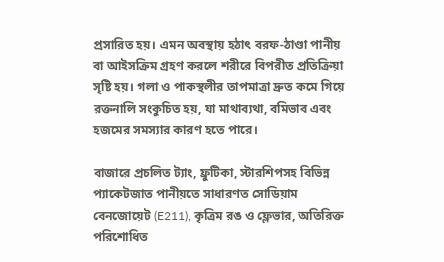প্রসারিত হয়। এমন অবস্থায় হঠাৎ বরফ-ঠাণ্ডা পানীয় বা আইসক্রিম গ্রহণ করলে শরীরে বিপরীত প্রতিক্রিয়া সৃষ্টি হয়। গলা ও পাকস্থলীর তাপমাত্রা দ্রুত কমে গিয়ে রক্তনালি সংকুচিত হয়, যা মাথাব্যথা, বমিভাব এবং হজমের সমস্যার কারণ হতে পারে।

বাজারে প্রচলিত ট্যাং, ফ্রুটিকা, স্টারশিপসহ বিভিন্ন প্যাকেটজাত পানীয়তে সাধারণত সোডিয়াম বেনজোয়েট (E211), কৃত্রিম রঙ ও ফ্লেভার, অতিরিক্ত পরিশোধিত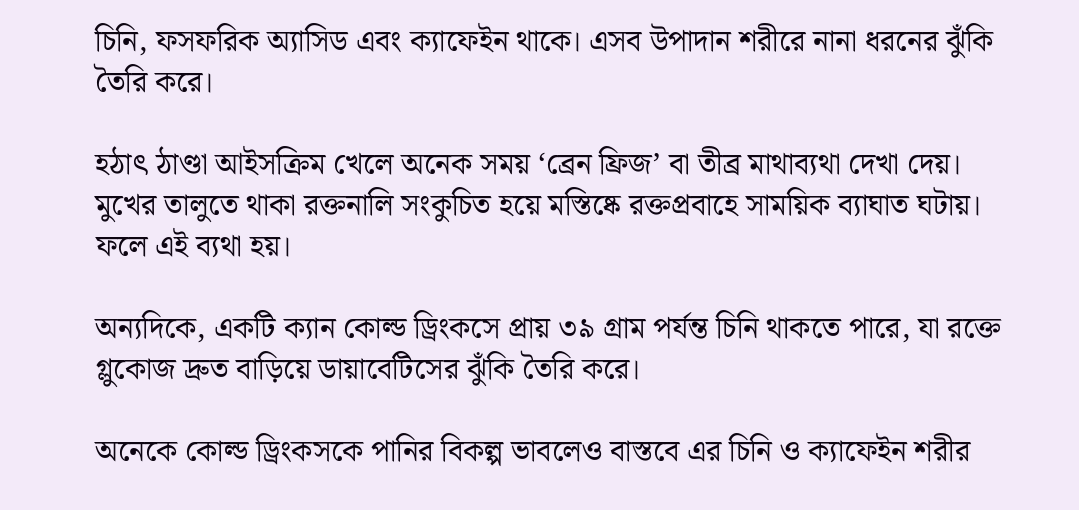চিনি, ফসফরিক অ্যাসিড এবং ক্যাফেইন থাকে। এসব উপাদান শরীরে নানা ধরনের ঝুঁকি তৈরি করে।

হঠাৎ ঠাণ্ডা আইসক্রিম খেলে অনেক সময় ‘ব্রেন ফ্রিজ’ বা তীব্র মাথাব্যথা দেখা দেয়। মুখের তালুতে থাকা রক্তনালি সংকুচিত হয়ে মস্তিষ্কে রক্তপ্রবাহে সাময়িক ব্যাঘাত ঘটায়। ফলে এই ব্যথা হয়।

অন্যদিকে, একটি ক্যান কোল্ড ড্রিংকসে প্রায় ৩৯ গ্রাম পর্যন্ত চিনি থাকতে পারে, যা রক্তে গ্লুকোজ দ্রুত বাড়িয়ে ডায়াবেটিসের ঝুঁকি তৈরি করে।

অনেকে কোল্ড ড্রিংকসকে পানির বিকল্প ভাবলেও বাস্তবে এর চিনি ও ক্যাফেইন শরীর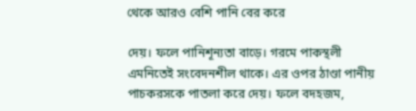থেকে আরও বেশি পানি বের করে

দেয়। ফলে পানিশূন্যতা বাড়ে। গরমে পাকস্থলী এমনিতেই সংবেদনশীল থাকে। এর ওপর ঠাণ্ডা পানীয় পাচকরসকে পাতলা করে দেয়। ফলে বদহজম,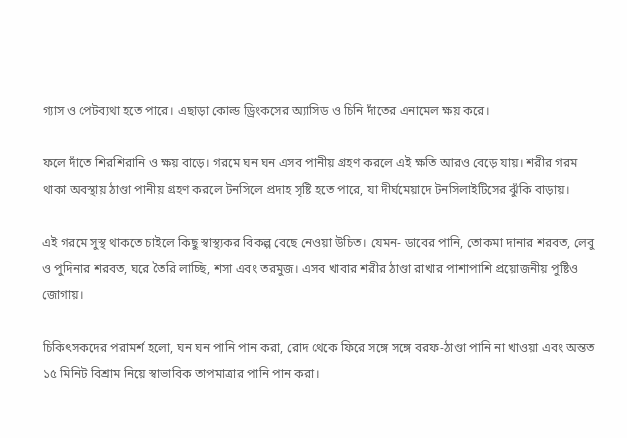গ্যাস ও পেটব্যথা হতে পারে। এছাড়া কোল্ড ড্রিংকসের অ্যাসিড ও চিনি দাঁতের এনামেল ক্ষয় করে।

ফলে দাঁতে শিরশিরানি ও ক্ষয় বাড়ে। গরমে ঘন ঘন এসব পানীয় গ্রহণ করলে এই ক্ষতি আরও বেড়ে যায়। শরীর গরম থাকা অবস্থায় ঠাণ্ডা পানীয় গ্রহণ করলে টনসিলে প্রদাহ সৃষ্টি হতে পারে, যা দীর্ঘমেয়াদে টনসিলাইটিসের ঝুঁকি বাড়ায়।

এই গরমে সুস্থ থাকতে চাইলে কিছু স্বাস্থ্যকর বিকল্প বেছে নেওয়া উচিত। যেমন- ডাবের পানি, তোকমা দানার শরবত, লেবু ও পুদিনার শরবত, ঘরে তৈরি লাচ্ছি, শসা এবং তরমুজ। এসব খাবার শরীর ঠাণ্ডা রাখার পাশাপাশি প্রয়োজনীয় পুষ্টিও জোগায়।

চিকিৎসকদের পরামর্শ হলো, ঘন ঘন পানি পান করা, রোদ থেকে ফিরে সঙ্গে সঙ্গে বরফ-ঠাণ্ডা পানি না খাওয়া এবং অন্তত ১৫ মিনিট বিশ্রাম নিয়ে স্বাভাবিক তাপমাত্রার পানি পান করা।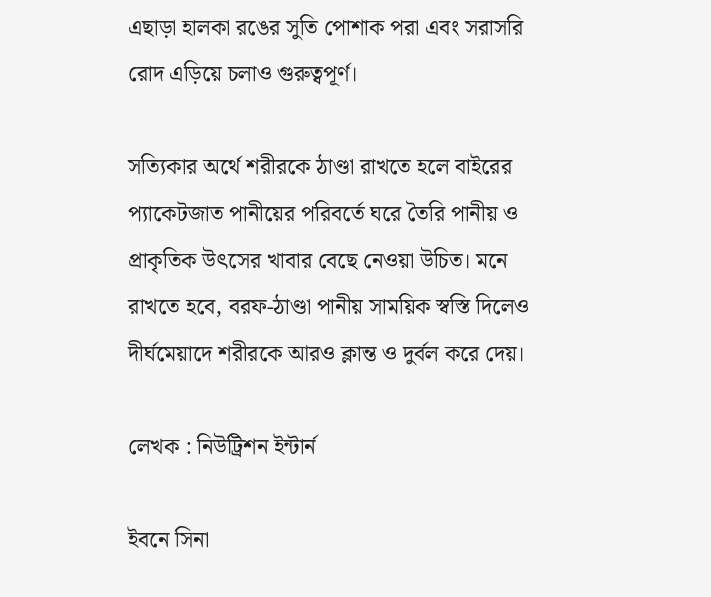এছাড়া হালকা রঙের সুতি পোশাক পরা এবং সরাসরি রোদ এড়িয়ে চলাও গুরুত্বপূর্ণ।

সত্যিকার অর্থে শরীরকে ঠাণ্ডা রাখতে হলে বাইরের প্যাকেটজাত পানীয়ের পরিবর্তে ঘরে তৈরি পানীয় ও প্রাকৃতিক উৎসের খাবার বেছে নেওয়া উচিত। মনে রাখতে হবে, বরফ-ঠাণ্ডা পানীয় সাময়িক স্বস্তি দিলেও দীর্ঘমেয়াদে শরীরকে আরও ক্লান্ত ও দুর্বল করে দেয়।

লেখক : নিউট্রিশন ইন্টার্ন

ইবনে সিনা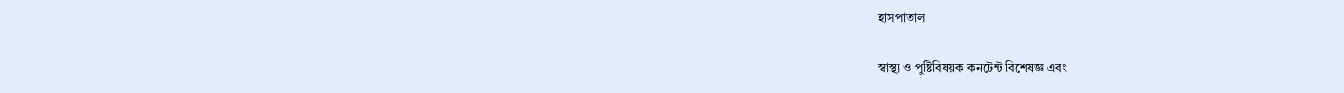হাসপাতাল

স্বাস্থ্য ও পুষ্টিবিষয়ক কনটেন্ট বিশেষজ্ঞ এবং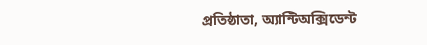প্রতিষ্ঠাতা, অ্যান্টিঅক্সিডেন্ট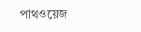পাথওয়েজ